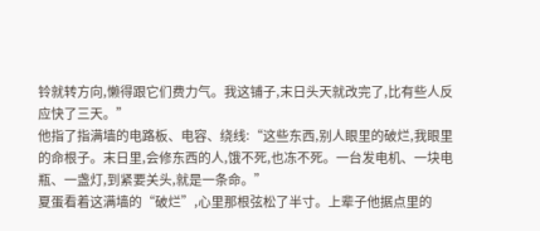铃就转方向,懒得跟它们费力气。我这铺子,末日头天就改完了,比有些人反应快了三天。”
他指了指满墙的电路板、电容、绕线:“这些东西,别人眼里的破烂,我眼里的命根子。末日里,会修东西的人,饿不死,也冻不死。一台发电机、一块电瓶、一盏灯,到紧要关头,就是一条命。”
夏蛋看着这满墙的“破烂”,心里那根弦松了半寸。上辈子他据点里的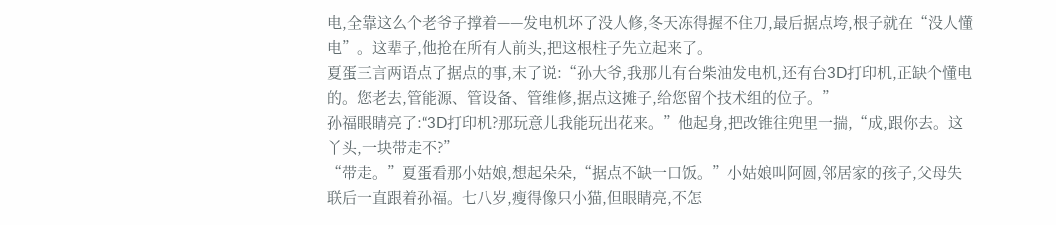电,全靠这么个老爷子撑着——发电机坏了没人修,冬天冻得握不住刀,最后据点垮,根子就在“没人懂电”。这辈子,他抢在所有人前头,把这根柱子先立起来了。
夏蛋三言两语点了据点的事,末了说:“孙大爷,我那儿有台柴油发电机,还有台3D打印机,正缺个懂电的。您老去,管能源、管设备、管维修,据点这摊子,给您留个技术组的位子。”
孙福眼睛亮了:“3D打印机?那玩意儿我能玩出花来。”他起身,把改锥往兜里一揣,“成,跟你去。这丫头,一块带走不?”
“带走。”夏蛋看那小姑娘,想起朵朵,“据点不缺一口饭。”小姑娘叫阿圆,邻居家的孩子,父母失联后一直跟着孙福。七八岁,瘦得像只小猫,但眼睛亮,不怎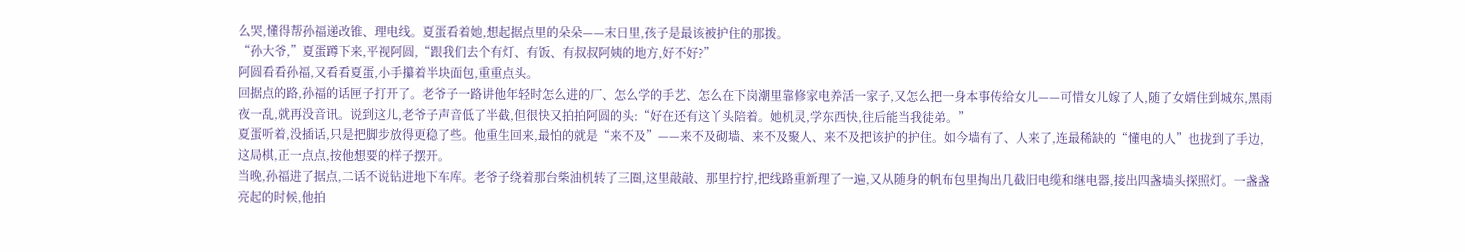么哭,懂得帮孙福递改锥、理电线。夏蛋看着她,想起据点里的朵朵——末日里,孩子是最该被护住的那拨。
“孙大爷,”夏蛋蹲下来,平视阿圆,“跟我们去个有灯、有饭、有叔叔阿姨的地方,好不好?”
阿圆看看孙福,又看看夏蛋,小手攥着半块面包,重重点头。
回据点的路,孙福的话匣子打开了。老爷子一路讲他年轻时怎么进的厂、怎么学的手艺、怎么在下岗潮里靠修家电养活一家子,又怎么把一身本事传给女儿——可惜女儿嫁了人,随了女婿住到城东,黑雨夜一乱,就再没音讯。说到这儿,老爷子声音低了半截,但很快又拍拍阿圆的头:“好在还有这丫头陪着。她机灵,学东西快,往后能当我徒弟。”
夏蛋听着,没插话,只是把脚步放得更稳了些。他重生回来,最怕的就是“来不及”——来不及砌墙、来不及聚人、来不及把该护的护住。如今墙有了、人来了,连最稀缺的“懂电的人”也拢到了手边,这局棋,正一点点,按他想要的样子摆开。
当晚,孙福进了据点,二话不说钻进地下车库。老爷子绕着那台柴油机转了三圈,这里敲敲、那里拧拧,把线路重新理了一遍,又从随身的帆布包里掏出几截旧电缆和继电器,接出四盏墙头探照灯。一盏盏亮起的时候,他拍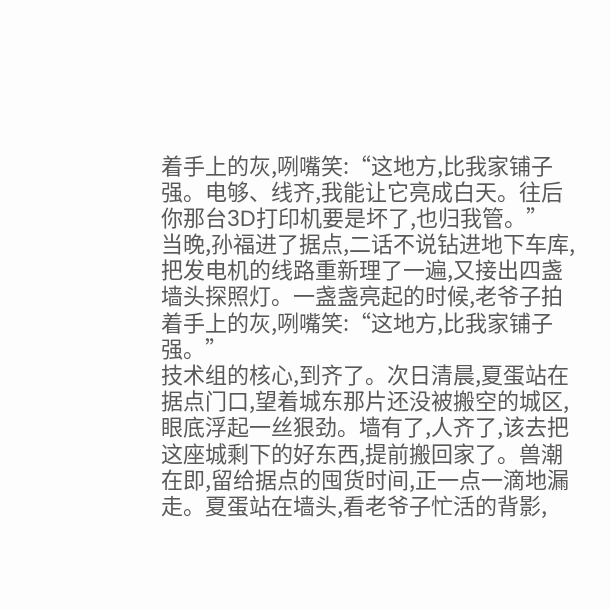着手上的灰,咧嘴笑:“这地方,比我家铺子强。电够、线齐,我能让它亮成白天。往后你那台3D打印机要是坏了,也归我管。”
当晚,孙福进了据点,二话不说钻进地下车库,把发电机的线路重新理了一遍,又接出四盏墙头探照灯。一盏盏亮起的时候,老爷子拍着手上的灰,咧嘴笑:“这地方,比我家铺子强。”
技术组的核心,到齐了。次日清晨,夏蛋站在据点门口,望着城东那片还没被搬空的城区,眼底浮起一丝狠劲。墙有了,人齐了,该去把这座城剩下的好东西,提前搬回家了。兽潮在即,留给据点的囤货时间,正一点一滴地漏走。夏蛋站在墙头,看老爷子忙活的背影,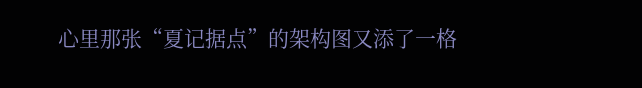心里那张“夏记据点”的架构图又添了一格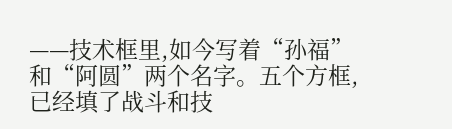——技术框里,如今写着“孙福”和“阿圆”两个名字。五个方框,已经填了战斗和技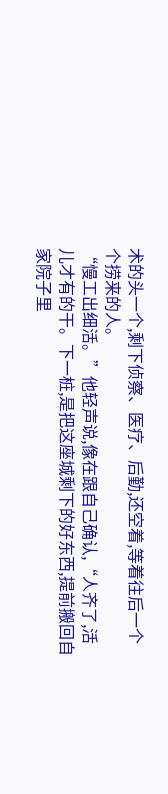术的头一个,剩下侦察、医疗、后勤,还空着,等着往后一个个捞来的人。
“慢工出细活。”他轻声说,像在跟自己确认,“人齐了,活儿才有的干。下一桩,是把这座城剩下的好东西,提前搬回自家院子里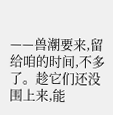——兽潮要来,留给咱的时间,不多了。趁它们还没围上来,能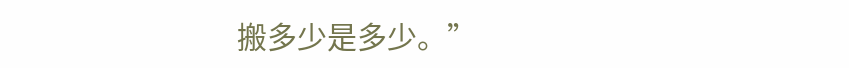搬多少是多少。”